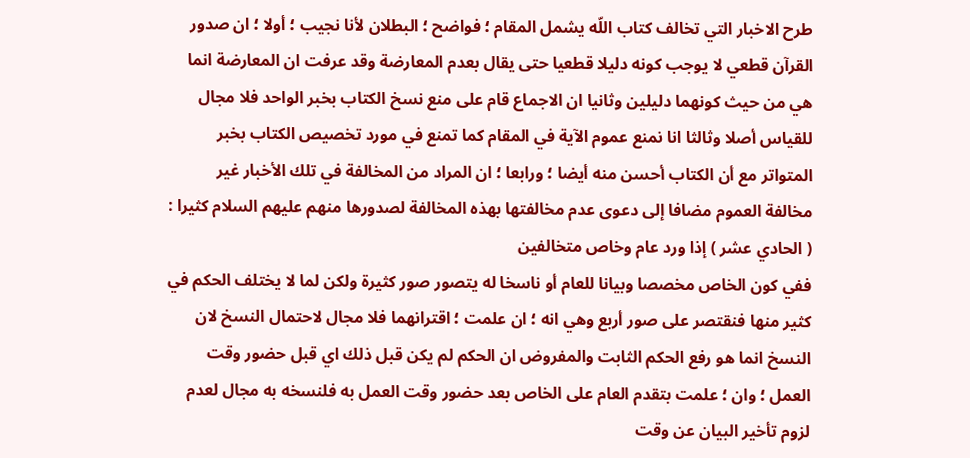طرح الاخبار التي تخالف كتاب اللّه يشمل المقام ؛ فواضح ؛ البطلان لأنا نجيب ؛ أولا ؛ ان صدور القرآن قطعي لا يوجب كونه دليلا قطعيا حتى يقال بعدم المعارضة وقد عرفت ان المعارضة انما هي من حيث كونهما دليلين وثانيا ان الاجماع قام على منع نسخ الكتاب بخبر الواحد فلا مجال للقياس أصلا وثالثا انا نمنع عموم الآية في المقام كما تمنع في مورد تخصيص الكتاب بخبر المتواتر مع أن الكتاب أحسن منه أيضا ؛ ورابعا ؛ ان المراد من المخالفة في تلك الأخبار غير مخالفة العموم مضافا إلى دعوى عدم مخالفتها بهذه المخالفة لصدورها منهم عليهم السلام كثيرا :
( الحادي عشر ) إذا ورد عام وخاص متخالفين
ففي كون الخاص مخصصا وبيانا للعام أو ناسخا له يتصور صور كثيرة ولكن لما لا يختلف الحكم في كثير منها فنقتصر على صور أربع وهي انه ؛ ان علمت ؛ اقترانهما فلا مجال لاحتمال النسخ لان النسخ انما هو رفع الحكم الثابت والمفروض ان الحكم لم يكن قبل ذلك اي قبل حضور وقت العمل ؛ وان ؛ علمت بتقدم العام على الخاص بعد حضور وقت العمل به فلنسخه به مجال لعدم لزوم تأخير البيان عن وقت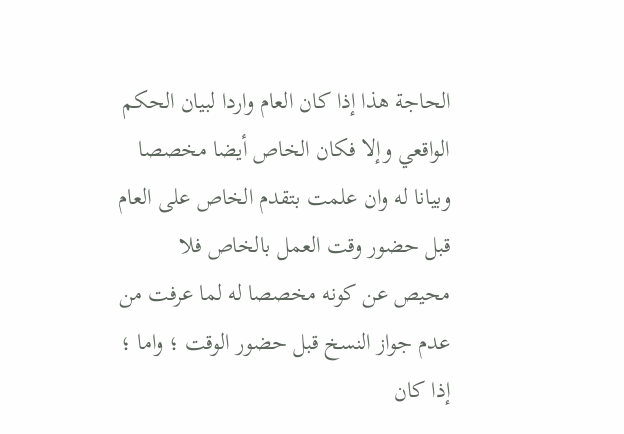الحاجة هذا إذا كان العام واردا لبيان الحكم الواقعي وإلا فكان الخاص أيضا مخصصا وبيانا له وان علمت بتقدم الخاص على العام قبل حضور وقت العمل بالخاص فلا محيص عن كونه مخصصا له لما عرفت من عدم جواز النسخ قبل حضور الوقت ؛ واما ؛ إذا كان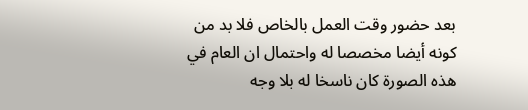بعد حضور وقت العمل بالخاص فلا بد من كونه أيضا مخصصا له واحتمال ان العام في هذه الصورة كان ناسخا له بلا وجه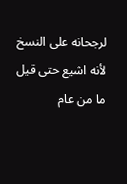لرجحانه على النسخ لأنه اشيع حتى قيل ما من عام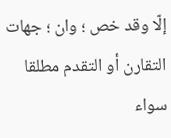إلّا وقد خص ؛ وان ؛ جهات التقارن أو التقدم مطلقا سواء